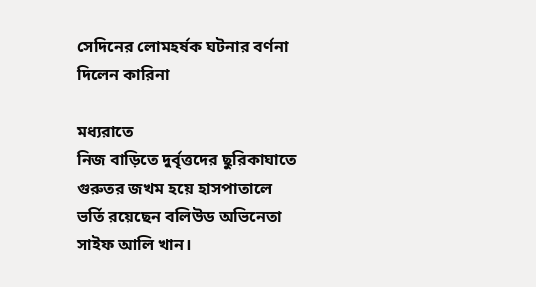সেদিনের লোমহর্ষক ঘটনার বর্ণনা দিলেন কারিনা

মধ্যরাতে
নিজ বাড়িতে দুর্বৃত্তদের ছুরিকাঘাতে গুরুতর জখম হয়ে হাসপাতালে
ভর্তি রয়েছেন বলিউড অভিনেতা সাইফ আলি খান।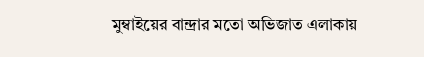মুম্বাইয়ের বান্দ্রার মতো অভিজাত এলাকায়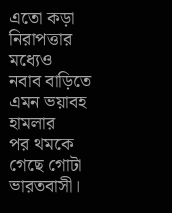এতো কড়া নিরাপত্তার মধ্যেও
নবাব বাড়িতে এমন ভয়াবহ হামলার
পর থমকে গেছে গোটা
ভারতবাসী।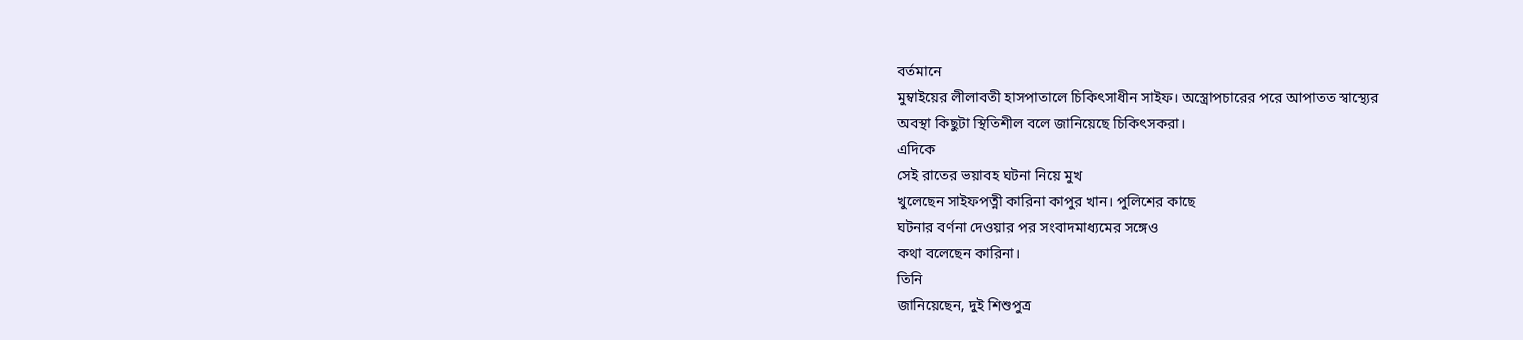বর্তমানে
মুম্বাইয়ের লীলাবতী হাসপাতালে চিকিৎসাধীন সাইফ। অস্ত্রোপচারের পরে আপাতত স্বাস্থ্যের
অবস্থা কিছুটা স্থিতিশীল বলে জানিয়েছে চিকিৎসকরা।
এদিকে
সেই রাতের ভয়াবহ ঘটনা নিয়ে মুখ
খুলেছেন সাইফপত্নী কারিনা কাপুর খান। পুলিশের কাছে
ঘটনার বর্ণনা দেওয়ার পর সংবাদমাধ্যমের সঙ্গেও
কথা বলেছেন কারিনা।
তিনি
জানিয়েছেন, দুই শিশুপুত্র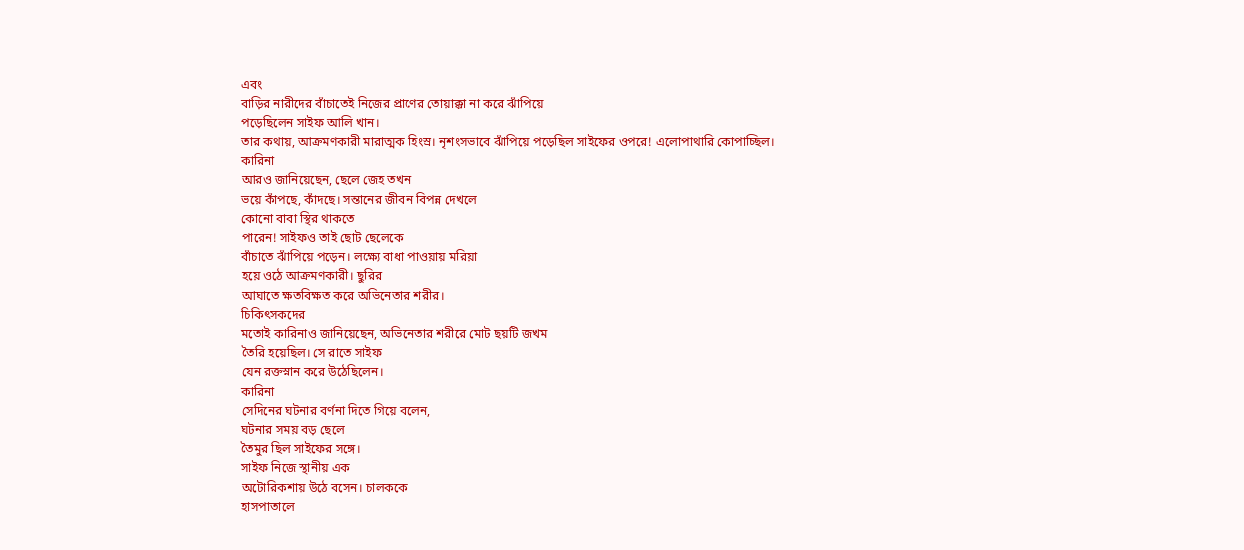এবং
বাড়ির নারীদের বাঁচাতেই নিজের প্রাণের তোয়াক্কা না করে ঝাঁপিয়ে
পড়েছিলেন সাইফ আলি খান।
তার কথায়, আক্রমণকারী মারাত্মক হিংস্র। নৃশংসভাবে ঝাঁপিয়ে পড়েছিল সাইফের ওপরে! এলোপাথারি কোপাচ্ছিল।
কারিনা
আরও জানিয়েছেন, ছেলে জেহ তখন
ভয়ে কাঁপছে, কাঁদছে। সন্তানের জীবন বিপন্ন দেখলে
কোনো বাবা স্থির থাকতে
পারেন! সাইফও তাই ছোট ছেলেকে
বাঁচাতে ঝাঁপিয়ে পড়েন। লক্ষ্যে বাধা পাওয়ায় মরিয়া
হয়ে ওঠে আক্রমণকারী। ছুরির
আঘাতে ক্ষতবিক্ষত করে অভিনেতার শরীর।
চিকিৎসকদের
মতোই কারিনাও জানিয়েছেন, অভিনেতার শরীরে মোট ছয়টি জখম
তৈরি হয়েছিল। সে রাতে সাইফ
যেন রক্তস্নান করে উঠেছিলেন।
কারিনা
সেদিনের ঘটনার বর্ণনা দিতে গিয়ে বলেন,
ঘটনার সময় বড় ছেলে
তৈমুর ছিল সাইফের সঙ্গে।
সাইফ নিজে স্থানীয় এক
অটোরিকশায় উঠে বসেন। চালককে
হাসপাতালে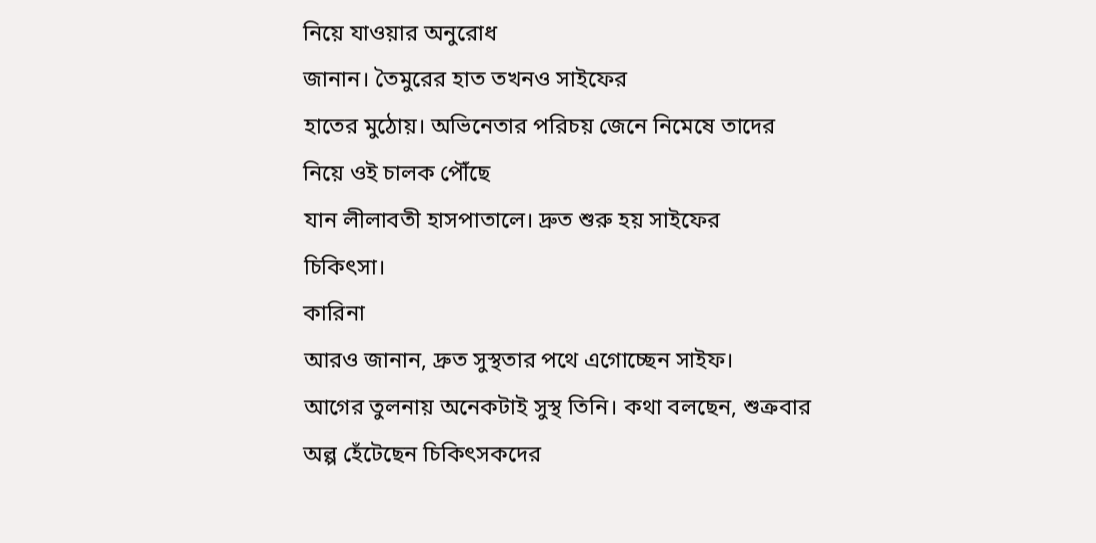নিয়ে যাওয়ার অনুরোধ
জানান। তৈমুরের হাত তখনও সাইফের
হাতের মুঠোয়। অভিনেতার পরিচয় জেনে নিমেষে তাদের
নিয়ে ওই চালক পৌঁছে
যান লীলাবতী হাসপাতালে। দ্রুত শুরু হয় সাইফের
চিকিৎসা।
কারিনা
আরও জানান, দ্রুত সুস্থতার পথে এগোচ্ছেন সাইফ।
আগের তুলনায় অনেকটাই সুস্থ তিনি। কথা বলছেন, শুক্রবার
অল্প হেঁটেছেন চিকিৎসকদের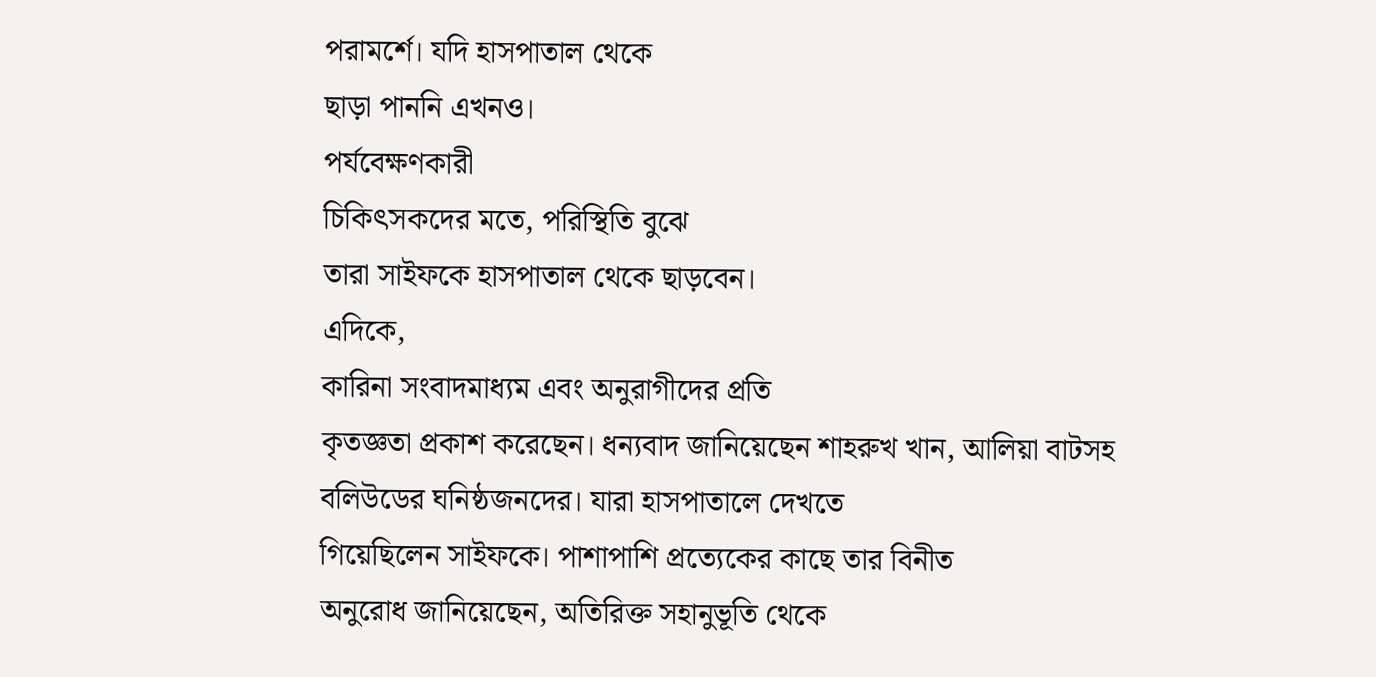পরামর্শে। যদি হাসপাতাল থেকে
ছাড়া পাননি এখনও।
পর্যবেক্ষণকারী
চিকিৎসকদের মতে, পরিস্থিতি বুঝে
তারা সাইফকে হাসপাতাল থেকে ছাড়বেন।
এদিকে,
কারিনা সংবাদমাধ্যম এবং অনুরাগীদের প্রতি
কৃতজ্ঞতা প্রকাশ করেছেন। ধন্যবাদ জানিয়েছেন শাহরুখ খান, আলিয়া বাটসহ
বলিউডের ঘনিষ্ঠজনদের। যারা হাসপাতালে দেখতে
গিয়েছিলেন সাইফকে। পাশাপাশি প্রত্যেকের কাছে তার বিনীত
অনুরোধ জানিয়েছেন, অতিরিক্ত সহানুভূতি থেকে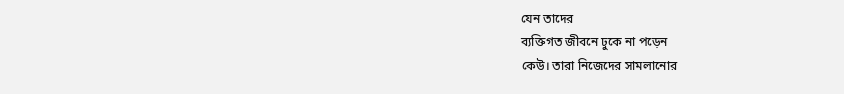যেন তাদের
ব্যক্তিগত জীবনে ঢুকে না পড়েন
কেউ। তারা নিজেদের সামলানোর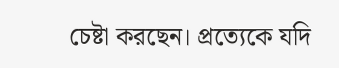চেষ্টা করছেন। প্রত্যেকে যদি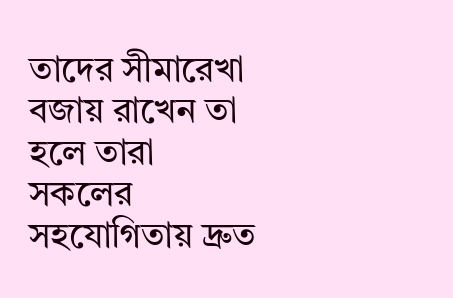তাদের সীমারেখা
বজায় রাখেন তা হলে তারা
সকলের সহযোগিতায় দ্রুত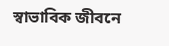স্বাভাবিক জীবনে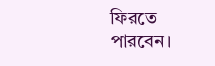ফিরতে পারবেন।